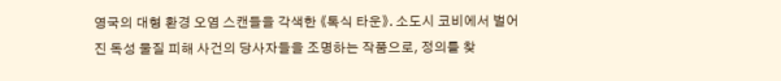영국의 대형 환경 오염 스캔들을 각색한 《톡식 타운》. 소도시 코비에서 벌어진 독성 물질 피해 사건의 당사자들을 조명하는 작품으로, 정의를 찾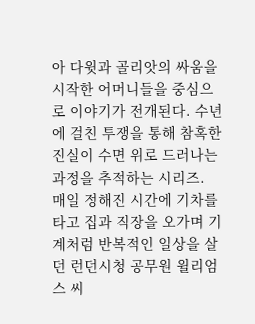아 다윗과 골리앗의 싸움을 시작한 어머니들을 중심으로 이야기가 전개된다. 수년에 걸친 투쟁을 통해 참혹한 진실이 수면 위로 드러나는 과정을 추적하는 시리즈.
매일 정해진 시간에 기차를 타고 집과 직장을 오가며 기계처럼 반복적인 일상을 살던 런던시청 공무원 윌리엄스 씨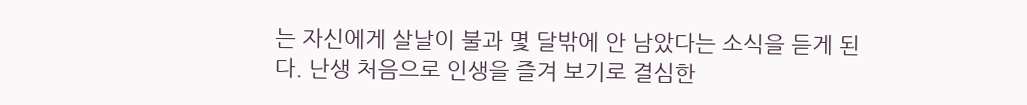는 자신에게 살날이 불과 몇 달밖에 안 남았다는 소식을 듣게 된다. 난생 처음으로 인생을 즐겨 보기로 결심한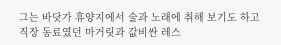그는 바닷가 휴양지에서 술과 노래에 취해 보기도 하고 직장 동료였던 마거릿과 값비싼 레스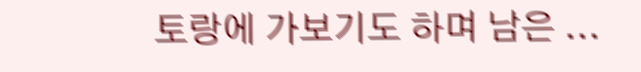토랑에 가보기도 하며 남은 ...